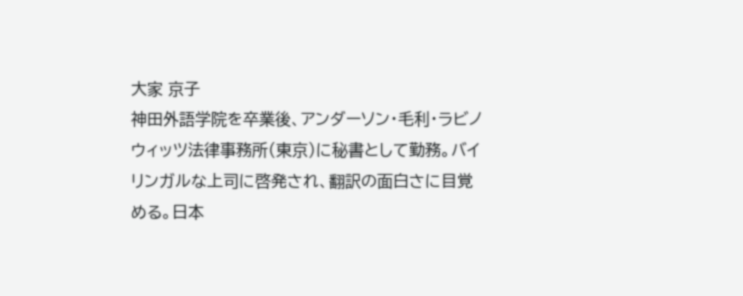大家 京子
神田外語学院を卒業後、アンダーソン・毛利・ラビノウィッツ法律事務所(東京)に秘書として勤務。バイリンガルな上司に啓発され、翻訳の面白さに目覚める。日本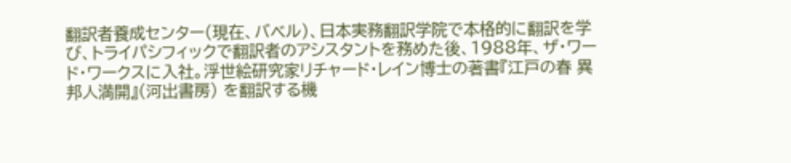翻訳者養成センター(現在、バベル)、日本実務翻訳学院で本格的に翻訳を学び、トライパシフィックで翻訳者のアシスタントを務めた後、1988年、ザ・ワード・ワークスに入社。浮世絵研究家リチャード・レイン博士の著書『江戸の春 異邦人満開』(河出書房) を翻訳する機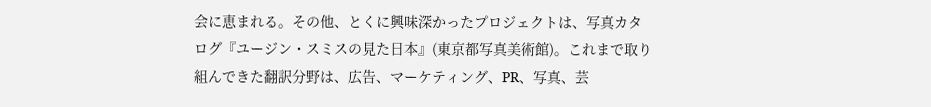会に恵まれる。その他、とくに興味深かったプロジェクトは、写真カタログ『ユージン・スミスの見た日本』(東京都写真美術館)。これまで取り組んできた翻訳分野は、広告、マーケティング、PR、写真、芸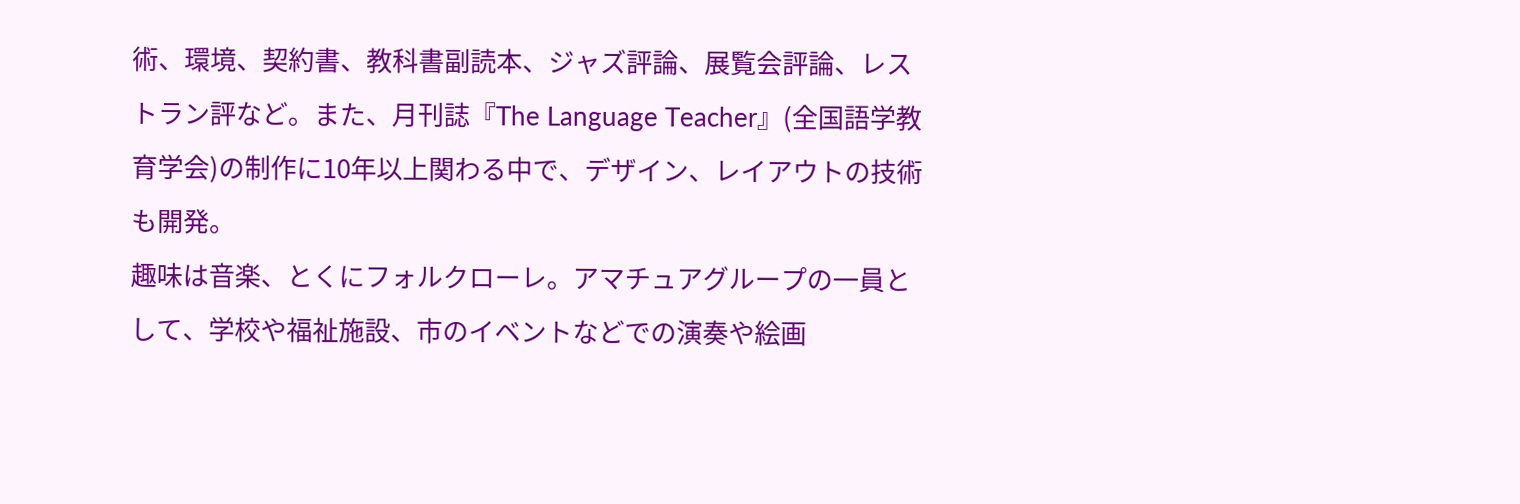術、環境、契約書、教科書副読本、ジャズ評論、展覧会評論、レストラン評など。また、月刊誌『The Language Teacher』(全国語学教育学会)の制作に10年以上関わる中で、デザイン、レイアウトの技術も開発。
趣味は音楽、とくにフォルクローレ。アマチュアグループの一員として、学校や福祉施設、市のイベントなどでの演奏や絵画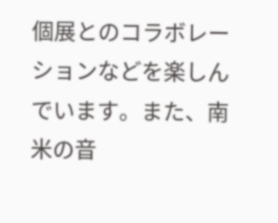個展とのコラボレーションなどを楽しんでいます。また、南米の音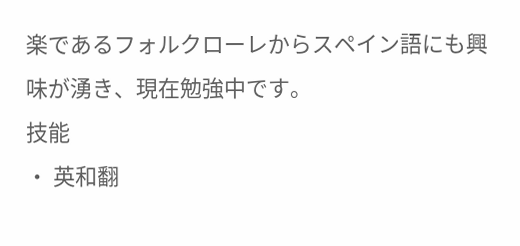楽であるフォルクローレからスペイン語にも興味が湧き、現在勉強中です。
技能
・ 英和翻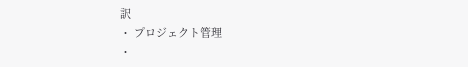訳
・ プロジェクト管理
・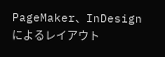PageMaker、InDesign によるレイアウト